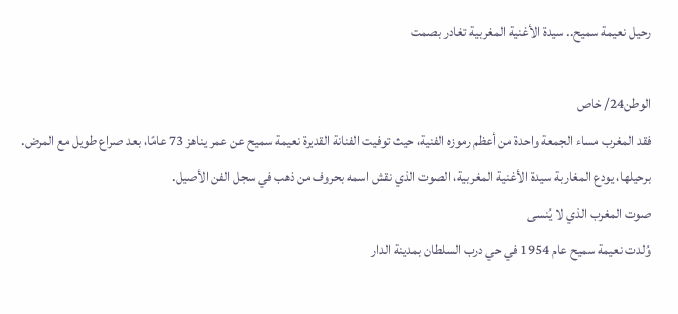رحيل نعيمة سميح.. سيدة الأغنية المغربية تغادر بصمت

الوطن24/ خاص
فقد المغرب مساء الجمعة واحدة من أعظم رموزه الفنية، حيث توفيت الفنانة القديرة نعيمة سميح عن عمر يناهز 73 عامًا، بعد صراع طويل مع المرض. برحيلها، يودع المغاربة سيدة الأغنية المغربية، الصوت الذي نقش اسمه بحروف من ذهب في سجل الفن الأصيل.
صوت المغرب الذي لا يُنسى
وُلدت نعيمة سميح عام 1954 في حي درب السلطان بمدينة الدار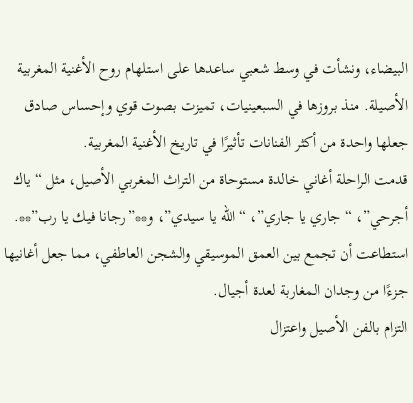البيضاء، ونشأت في وسط شعبي ساعدها على استلهام روح الأغنية المغربية الأصيلة. منذ بروزها في السبعينيات، تميزت بصوت قوي وإحساس صادق جعلها واحدة من أكثر الفنانات تأثيرًا في تاريخ الأغنية المغربية.
قدمت الراحلة أغاني خالدة مستوحاة من التراث المغربي الأصيل، مثل “ياك أجرحي”، “جاري يا جاري”، “الله يا سيدي”، و**”رجانا فيك يا رب”**. استطاعت أن تجمع بين العمق الموسيقي والشجن العاطفي، مما جعل أغانيها جزءًا من وجدان المغاربة لعدة أجيال.
التزام بالفن الأصيل واعتزال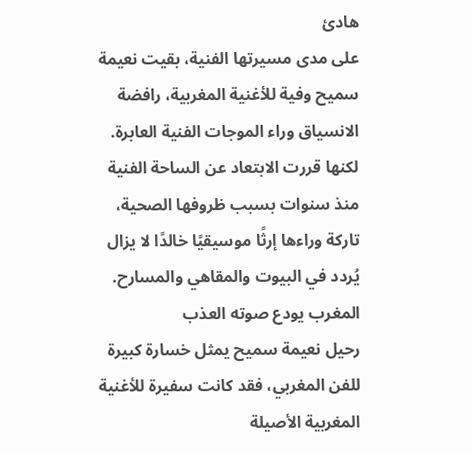هادئ
على مدى مسيرتها الفنية، بقيت نعيمة سميح وفية للأغنية المغربية، رافضة الانسياق وراء الموجات الفنية العابرة. لكنها قررت الابتعاد عن الساحة الفنية منذ سنوات بسبب ظروفها الصحية، تاركة وراءها إرثًا موسيقيًا خالدًا لا يزال يُردد في البيوت والمقاهي والمسارح.
المغرب يودع صوته العذب
رحيل نعيمة سميح يمثل خسارة كبيرة للفن المغربي، فقد كانت سفيرة للأغنية المغربية الأصيلة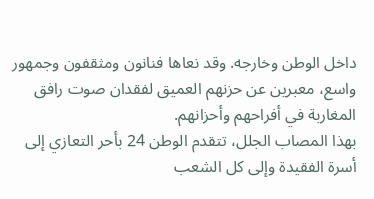داخل الوطن وخارجه. وقد نعاها فنانون ومثقفون وجمهور واسع، معبرين عن حزنهم العميق لفقدان صوت رافق المغاربة في أفراحهم وأحزانهم.
بهذا المصاب الجلل، تتقدم الوطن 24 بأحر التعازي إلى أسرة الفقيدة وإلى كل الشعب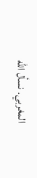المغربي. نسأل الله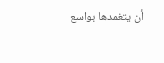أن يتغمدها بواسع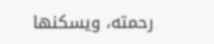رحمته، ويسكنها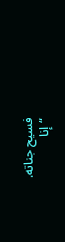فسيح جناته.
“إنا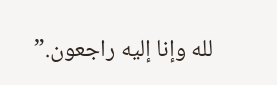لله وإنا إليه راجعون.”